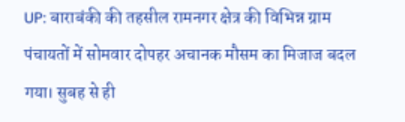UP: बाराबंकी की तहसील रामनगर क्षेत्र की विभिन्न ग्राम पंचायतों में सोमवार दोपहर अचानक मौसम का मिजाज बदल गया। सुबह से ही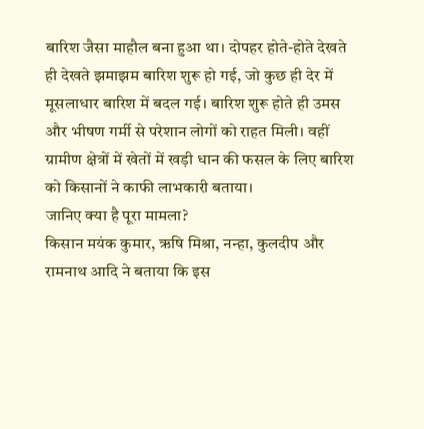बारिश जैसा माहौल बना हुआ था। दोपहर होते-होते देखते ही देखते झमाझम बारिश शुरू हो गई, जो कुछ ही देर में मूसलाधार बारिश में बदल गई। बारिश शुरू होते ही उमस और भीषण गर्मी से परेशान लोगों को राहत मिली। वहीं ग्रामीण क्षेत्रों में खेतों में खड़ी धान की फसल के लिए बारिश को किसानों ने काफी लाभकारी बताया।
जानिए क्या है पूरा मामला?
किसान मयंक कुमार, ऋषि मिश्रा, नन्हा, कुलदीप और रामनाथ आदि ने बताया कि इस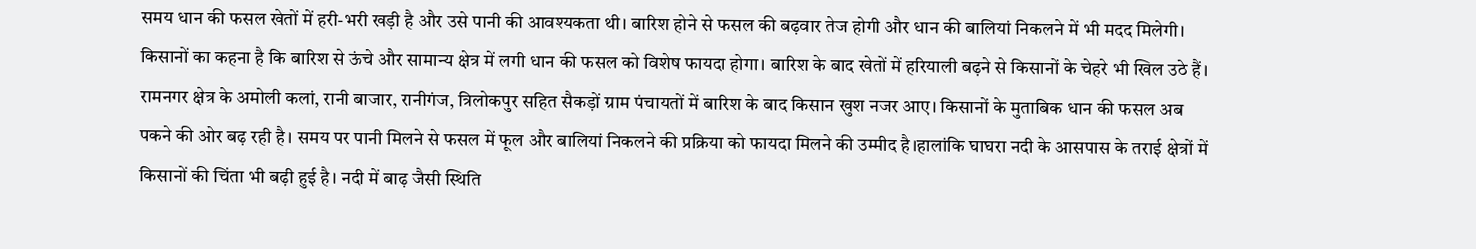समय धान की फसल खेतों में हरी-भरी खड़ी है और उसे पानी की आवश्यकता थी। बारिश होने से फसल की बढ़वार तेज होगी और धान की बालियां निकलने में भी मदद मिलेगी। किसानों का कहना है कि बारिश से ऊंचे और सामान्य क्षेत्र में लगी धान की फसल को विशेष फायदा होगा। बारिश के बाद खेतों में हरियाली बढ़ने से किसानों के चेहरे भी खिल उठे हैं। रामनगर क्षेत्र के अमोली कलां, रानी बाजार, रानीगंज, त्रिलोकपुर सहित सैकड़ों ग्राम पंचायतों में बारिश के बाद किसान खुश नजर आए। किसानों के मुताबिक धान की फसल अब पकने की ओर बढ़ रही है। समय पर पानी मिलने से फसल में फूल और बालियां निकलने की प्रक्रिया को फायदा मिलने की उम्मीद है।हालांकि घाघरा नदी के आसपास के तराई क्षेत्रों में किसानों की चिंता भी बढ़ी हुई है। नदी में बाढ़ जैसी स्थिति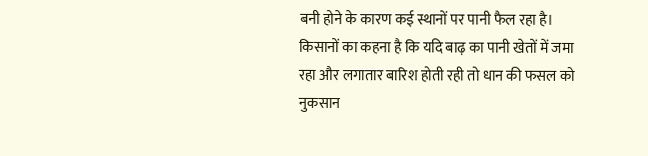बनी होने के कारण कई स्थानों पर पानी फैल रहा है। किसानों का कहना है कि यदि बाढ़ का पानी खेतों में जमा रहा और लगातार बारिश होती रही तो धान की फसल को नुकसान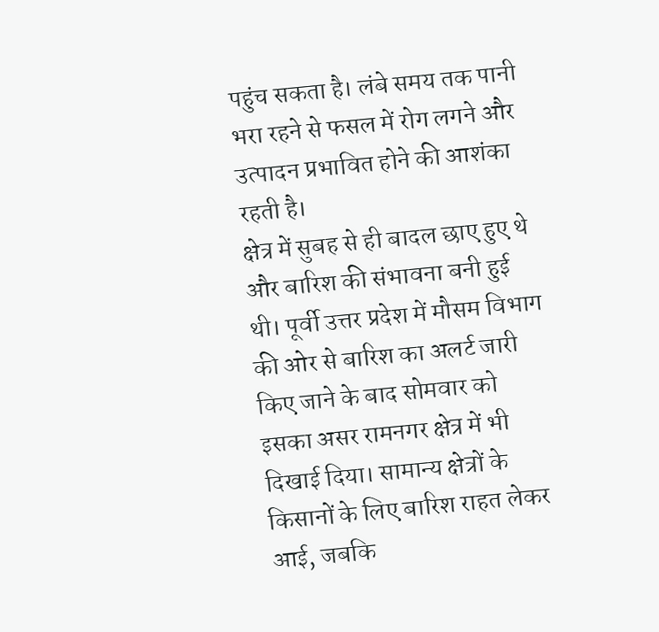पहुंच सकता है। लंबे समय तक पानी भरा रहने से फसल में रोग लगने और उत्पादन प्रभावित होने की आशंका रहती है।
क्षेत्र में सुबह से ही बादल छाए हुए थे और बारिश की संभावना बनी हुई थी। पूर्वी उत्तर प्रदेश में मौसम विभाग की ओर से बारिश का अलर्ट जारी किए जाने के बाद सोमवार को इसका असर रामनगर क्षेत्र में भी दिखाई दिया। सामान्य क्षेत्रों के किसानों के लिए बारिश राहत लेकर आई, जबकि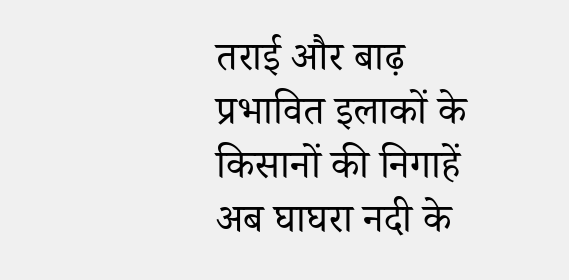तराई और बाढ़ प्रभावित इलाकों के किसानों की निगाहें अब घाघरा नदी के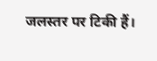जलस्तर पर टिकी हैं।